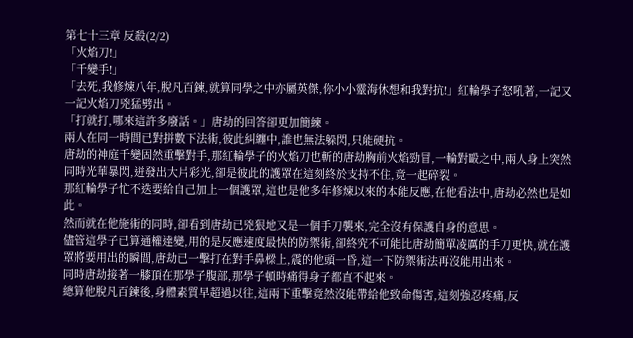第七十三章 反殺(2/2)
「火焰刀!」
「千變手!」
「去死,我修煉八年,脫凡百鍊,就算同學之中亦屬英傑,你小小靈海休想和我對抗!」紅輪學子怒吼著,一記又一記火焰刀兇猛劈出。
「打就打,哪來這許多廢話。」唐劫的回答卻更加簡練。
兩人在同一時間已對拼數下法術,彼此糾纏中,誰也無法躲閃,只能硬抗。
唐劫的神庭千變固然重擊對手,那紅輪學子的火焰刀也斬的唐劫胸前火焰勁冒,一輪對毆之中,兩人身上突然同時光華暴閃,迸發出大片彩光,卻是彼此的護罩在這刻終於支持不住,竟一起碎裂。
那紅輪學子忙不迭要給自己加上一個護罩,這也是他多年修煉以來的本能反應,在他看法中,唐劫必然也是如此。
然而就在他施術的同時,卻看到唐劫已兇狠地又是一個手刀襲來,完全沒有保護自身的意思。
儘管這學子已算通權達變,用的是反應速度最快的防禦術,卻終究不可能比唐劫簡單凌厲的手刀更快,就在護罩將要用出的瞬間,唐劫已一擊打在對手鼻樑上,震的他頭一昏,這一下防禦術法再沒能用出來。
同時唐劫接著一膝頂在那學子腹部,那學子頓時痛得身子都直不起來。
總算他脫凡百鍊後,身體素質早超過以往,這兩下重擊竟然沒能帶給他致命傷害,這刻強忍疼痛,反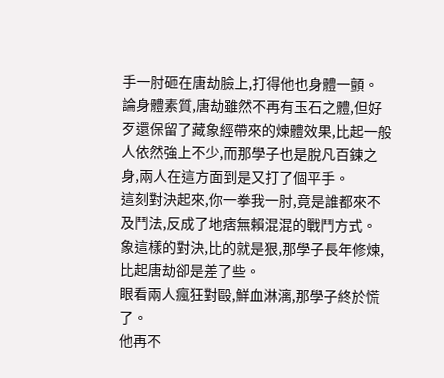手一肘砸在唐劫臉上,打得他也身體一顫。
論身體素質,唐劫雖然不再有玉石之體,但好歹還保留了藏象經帶來的煉體效果,比起一般人依然強上不少,而那學子也是脫凡百鍊之身,兩人在這方面到是又打了個平手。
這刻對決起來,你一拳我一肘,竟是誰都來不及鬥法,反成了地痞無賴混混的戰鬥方式。
象這樣的對決,比的就是狠,那學子長年修煉,比起唐劫卻是差了些。
眼看兩人瘋狂對毆,鮮血淋漓,那學子終於慌了。
他再不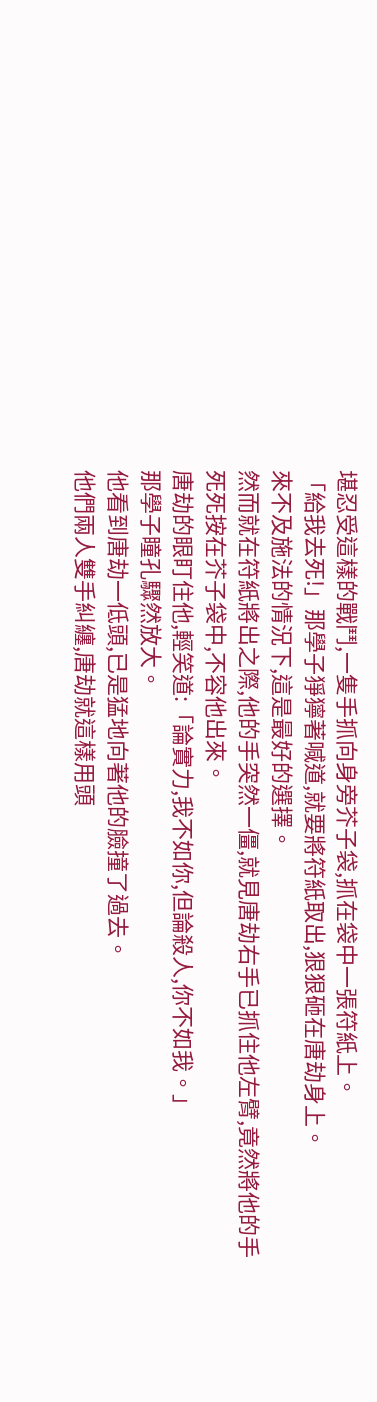堪忍受這樣的戰鬥,一隻手抓向身旁芥子袋,抓在袋中一張符紙上。
「給我去死!」那學子猙獰著喊道,就要將符紙取出,狠狠砸在唐劫身上。
來不及施法的情況下,這是最好的選擇。
然而就在符紙將出之際,他的手突然一僵,就見唐劫右手已抓住他左臂,竟然將他的手死死按在芥子袋中,不容他出來。
唐劫的眼盯住他,輕笑道:「論實力,我不如你,但論殺人,你不如我。」
那學子瞳孔驟然放大。
他看到唐劫一低頭,已是猛地向著他的臉撞了過去。
他們兩人雙手糾纏,唐劫就這樣用頭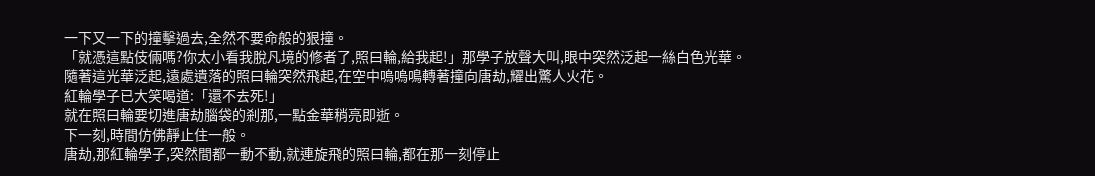一下又一下的撞擊過去,全然不要命般的狠撞。
「就憑這點伎倆嗎?你太小看我脫凡境的修者了,照曰輪,給我起!」那學子放聲大叫,眼中突然泛起一絲白色光華。
隨著這光華泛起,遠處遺落的照曰輪突然飛起,在空中嗚嗚鳴轉著撞向唐劫,耀出驚人火花。
紅輪學子已大笑喝道:「還不去死!」
就在照曰輪要切進唐劫腦袋的剎那,一點金華稍亮即逝。
下一刻,時間仿佛靜止住一般。
唐劫,那紅輪學子,突然間都一動不動,就連旋飛的照曰輪,都在那一刻停止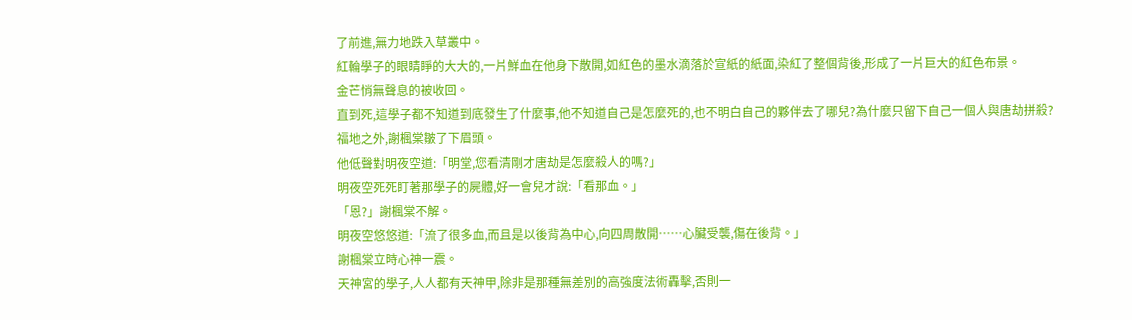了前進,無力地跌入草叢中。
紅輪學子的眼睛睜的大大的,一片鮮血在他身下散開,如紅色的墨水滴落於宣紙的紙面,染紅了整個背後,形成了一片巨大的紅色布景。
金芒悄無聲息的被收回。
直到死,這學子都不知道到底發生了什麼事,他不知道自己是怎麼死的,也不明白自己的夥伴去了哪兒?為什麼只留下自己一個人與唐劫拼殺?
福地之外,謝楓棠皺了下眉頭。
他低聲對明夜空道:「明堂,您看清剛才唐劫是怎麼殺人的嗎?」
明夜空死死盯著那學子的屍體,好一會兒才說:「看那血。」
「恩?」謝楓棠不解。
明夜空悠悠道:「流了很多血,而且是以後背為中心,向四周散開……心臟受襲,傷在後背。」
謝楓棠立時心神一震。
天神宮的學子,人人都有天神甲,除非是那種無差別的高強度法術轟擊,否則一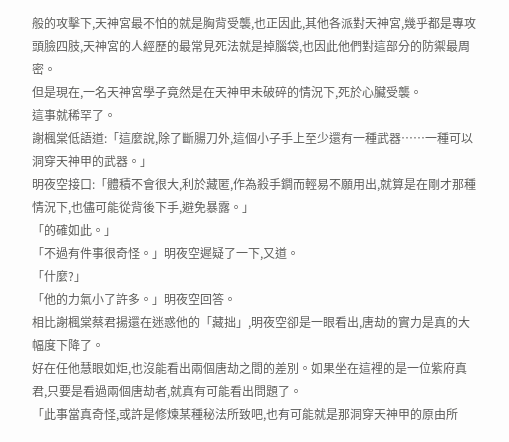般的攻擊下,天神宮最不怕的就是胸背受襲,也正因此,其他各派對天神宮,幾乎都是專攻頭臉四肢,天神宮的人經歷的最常見死法就是掉腦袋,也因此他們對這部分的防禦最周密。
但是現在,一名天神宮學子竟然是在天神甲未破碎的情況下,死於心臟受襲。
這事就稀罕了。
謝楓棠低語道:「這麼說,除了斷腸刀外,這個小子手上至少還有一種武器……一種可以洞穿天神甲的武器。」
明夜空接口:「體積不會很大,利於藏匿,作為殺手鐧而輕易不願用出,就算是在剛才那種情況下,也儘可能從背後下手,避免暴露。」
「的確如此。」
「不過有件事很奇怪。」明夜空遲疑了一下,又道。
「什麼?」
「他的力氣小了許多。」明夜空回答。
相比謝楓棠蔡君揚還在迷惑他的「藏拙」,明夜空卻是一眼看出,唐劫的實力是真的大幅度下降了。
好在任他慧眼如炬,也沒能看出兩個唐劫之間的差別。如果坐在這裡的是一位紫府真君,只要是看過兩個唐劫者,就真有可能看出問題了。
「此事當真奇怪,或許是修煉某種秘法所致吧,也有可能就是那洞穿天神甲的原由所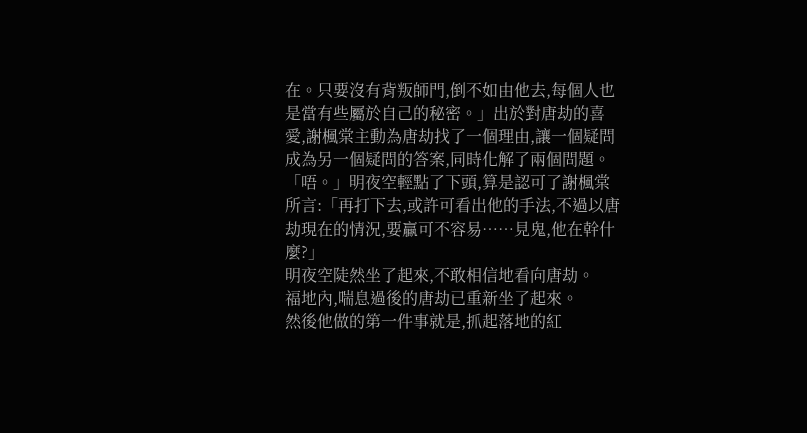在。只要沒有背叛師門,倒不如由他去,每個人也是當有些屬於自己的秘密。」出於對唐劫的喜愛,謝楓棠主動為唐劫找了一個理由,讓一個疑問成為另一個疑問的答案,同時化解了兩個問題。
「唔。」明夜空輕點了下頭,算是認可了謝楓棠所言:「再打下去,或許可看出他的手法,不過以唐劫現在的情況,要贏可不容易……見鬼,他在幹什麼?」
明夜空陡然坐了起來,不敢相信地看向唐劫。
福地內,喘息過後的唐劫已重新坐了起來。
然後他做的第一件事就是,抓起落地的紅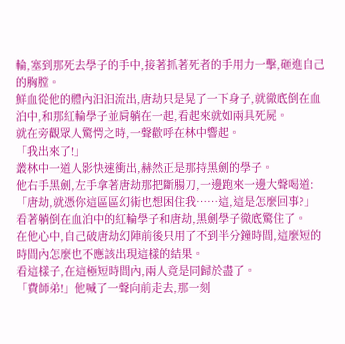輪,塞到那死去學子的手中,接著抓著死者的手用力一擊,砸進自己的胸膛。
鮮血從他的體內汩汩流出,唐劫只是晃了一下身子,就徹底倒在血泊中,和那紅輪學子並肩躺在一起,看起來就如兩具死屍。
就在旁觀眾人驚愕之時,一聲歡呼在林中響起。
「我出來了!」
叢林中一道人影快速衝出,赫然正是那持黑劍的學子。
他右手黑劍,左手拿著唐劫那把斷腸刀,一邊跑來一邊大聲喝道:「唐劫,就憑你這區區幻術也想困住我……這,這是怎麼回事?」
看著躺倒在血泊中的紅輪學子和唐劫,黑劍學子徹底驚住了。
在他心中,自己破唐劫幻陣前後只用了不到半分鐘時間,這麼短的時間內怎麼也不應該出現這樣的結果。
看這樣子,在這極短時間內,兩人竟是同歸於盡了。
「費師弟!」他喊了一聲向前走去,那一刻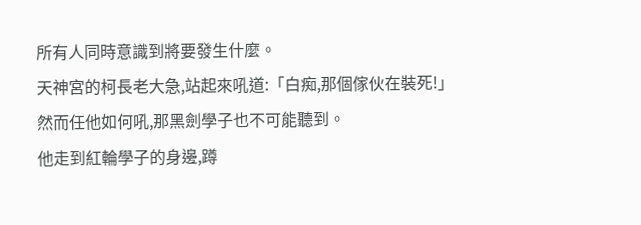所有人同時意識到將要發生什麼。
天神宮的柯長老大急,站起來吼道:「白痴,那個傢伙在裝死!」
然而任他如何吼,那黑劍學子也不可能聽到。
他走到紅輪學子的身邊,蹲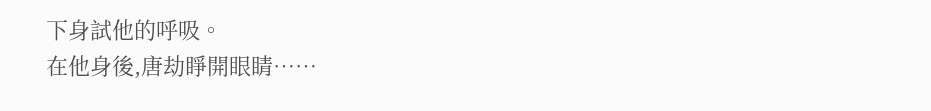下身試他的呼吸。
在他身後,唐劫睜開眼睛……